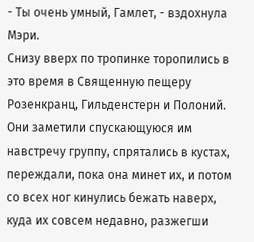- Ты очень умный, Гамлет, - вздохнула Мэри.
Снизу вверх по тропинке торопились в это время в Священную пещеру Розенкранц, Гильденстерн и Полоний. Они заметили спускающуюся им навстречу группу, спрятались в кустах, переждали, пока она минет их, и потом со всех ног кинулись бежать наверх, куда их совсем недавно, разжегши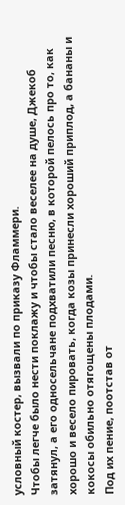условный костер, вызвали по приказу Фламмери.
Чтобы легче было нести поклажу и чтобы стало веселее на душе, Джекоб затянул, а его односельчане подхватили песню, в которой пелось про то, как хорошо и весело пировать, когда козы принесли хороший приплод, а бананы и кокосы обильно отягощены плодами.
Под их пение, поотстав от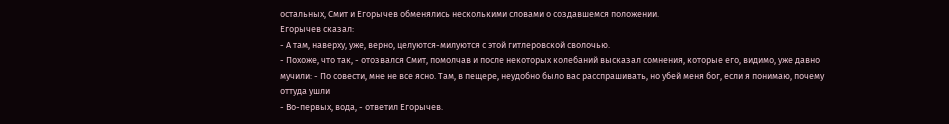остальных, Смит и Егорычев обменялись несколькими словами о создавшемся положении.
Егорычев сказал:
- А там, наверху, уже, верно, целуются-милуются с этой гитлеровской сволочью.
- Похоже, что так, - отозвался Смит, помолчав и после некоторых колебаний высказал сомнения, которые его, видимо, уже давно мучили: - По совести, мне не все ясно. Там, в пещере, неудобно было вас расспрашивать, но убей меня бог, если я понимаю, почему оттуда ушли
- Во-первых, вода, - ответил Егорычев.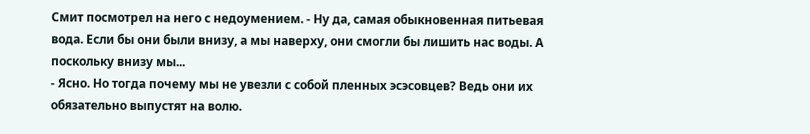Смит посмотрел на него с недоумением. - Ну да, самая обыкновенная питьевая вода. Если бы они были внизу, а мы наверху, они смогли бы лишить нас воды. А поскольку внизу мы...
- Ясно. Но тогда почему мы не увезли с собой пленных эсэсовцев? Ведь они их обязательно выпустят на волю.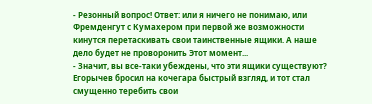- Резонный вопрос! Ответ: или я ничего не понимаю, или Фремденгут с Кумахером при первой же возможности кинутся перетаскивать свои таинственные ящики. А наше дело будет не проворонить Этот момент...
- Значит, вы все-таки убеждены, что эти ящики существуют? Егорычев бросил на кочегара быстрый взгляд, и тот стал смущенно теребить свои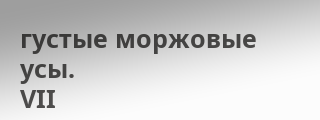густые моржовые усы.
VII